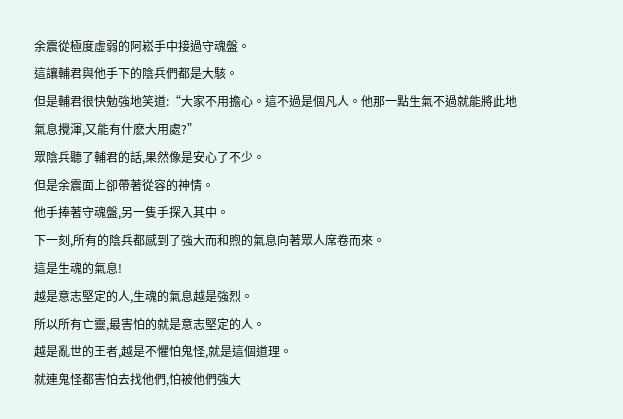余震從極度虛弱的阿崧手中接過守魂盤。
這讓輔君與他手下的陰兵們都是大駭。
但是輔君很快勉強地笑道:“大家不用擔心。這不過是個凡人。他那一點生氣不過就能將此地氣息攪渾,又能有什麽大用處?”
眾陰兵聽了輔君的話,果然像是安心了不少。
但是余震面上卻帶著從容的神情。
他手捧著守魂盤,另一隻手探入其中。
下一刻,所有的陰兵都感到了強大而和煦的氣息向著眾人席卷而來。
這是生魂的氣息!
越是意志堅定的人,生魂的氣息越是強烈。
所以所有亡靈,最害怕的就是意志堅定的人。
越是亂世的王者,越是不懼怕鬼怪,就是這個道理。
就連鬼怪都害怕去找他們,怕被他們強大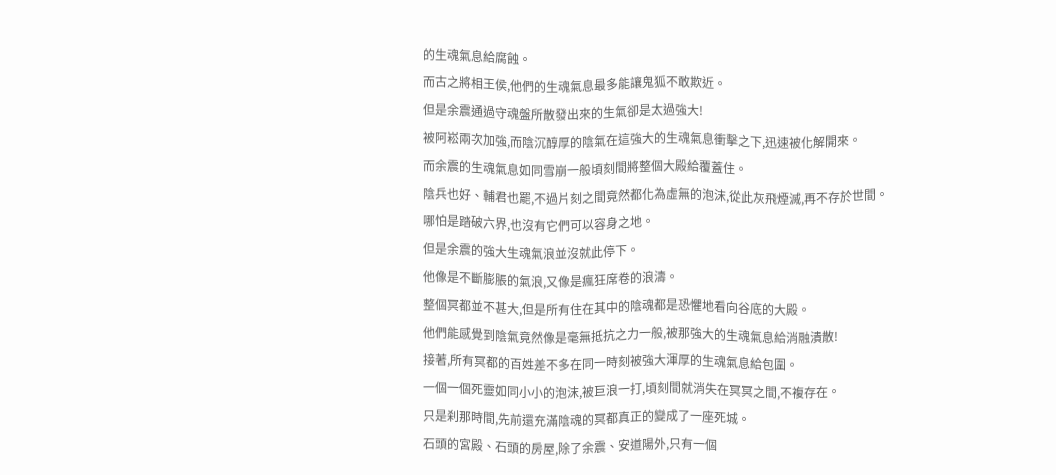的生魂氣息給腐蝕。
而古之將相王侯,他們的生魂氣息最多能讓鬼狐不敢欺近。
但是余震通過守魂盤所散發出來的生氣卻是太過強大!
被阿崧兩次加強,而陰沉醇厚的陰氣在這強大的生魂氣息衝擊之下,迅速被化解開來。
而余震的生魂氣息如同雪崩一般頃刻間將整個大殿給覆蓋住。
陰兵也好、輔君也罷,不過片刻之間竟然都化為虛無的泡沫,從此灰飛煙滅,再不存於世間。
哪怕是踏破六界,也沒有它們可以容身之地。
但是余震的強大生魂氣浪並沒就此停下。
他像是不斷膨脹的氣浪,又像是瘋狂席卷的浪濤。
整個冥都並不甚大,但是所有住在其中的陰魂都是恐懼地看向谷底的大殿。
他們能感覺到陰氣竟然像是毫無抵抗之力一般,被那強大的生魂氣息給消融潰散!
接著,所有冥都的百姓差不多在同一時刻被強大渾厚的生魂氣息給包圍。
一個一個死靈如同小小的泡沫,被巨浪一打,頃刻間就消失在冥冥之間,不複存在。
只是刹那時間,先前還充滿陰魂的冥都真正的變成了一座死城。
石頭的宮殿、石頭的房屋,除了余震、安道陽外,只有一個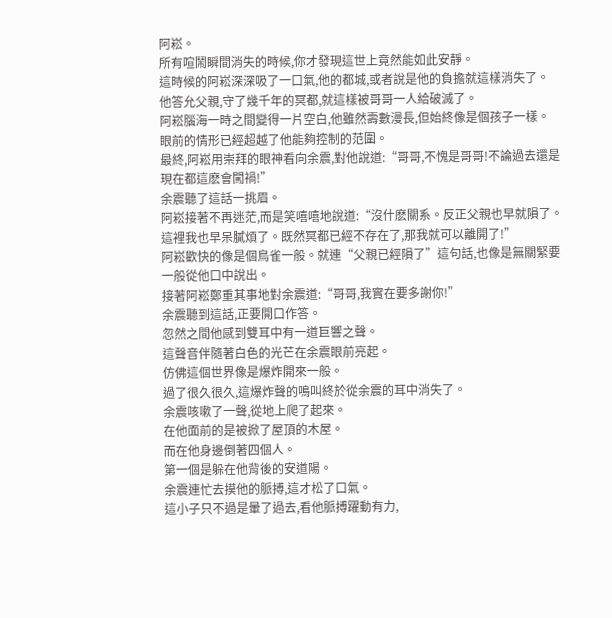阿崧。
所有喧鬧瞬間消失的時候,你才發現這世上竟然能如此安靜。
這時候的阿崧深深吸了一口氣,他的都城,或者說是他的負擔就這樣消失了。
他答允父親,守了幾千年的冥都,就這樣被哥哥一人給破滅了。
阿崧腦海一時之間變得一片空白,他雖然壽數漫長,但始終像是個孩子一樣。
眼前的情形已經超越了他能夠控制的范圍。
最終,阿崧用崇拜的眼神看向余震,對他說道:“哥哥,不愧是哥哥!不論過去還是現在都這麽會闖禍!”
余震聽了這話一挑眉。
阿崧接著不再迷茫,而是笑嘻嘻地說道:“沒什麽關系。反正父親也早就隕了。這裡我也早呆膩煩了。既然冥都已經不存在了,那我就可以離開了!”
阿崧歡快的像是個鳥雀一般。就連“父親已經隕了”這句話,也像是無關緊要一般從他口中說出。
接著阿崧鄭重其事地對余震道:“哥哥,我實在要多謝你!”
余震聽到這話,正要開口作答。
忽然之間他感到雙耳中有一道巨響之聲。
這聲音伴隨著白色的光芒在余震眼前亮起。
仿佛這個世界像是爆炸開來一般。
過了很久很久,這爆炸聲的鳴叫終於從余震的耳中消失了。
余震咳嗽了一聲,從地上爬了起來。
在他面前的是被掀了屋頂的木屋。
而在他身邊倒著四個人。
第一個是躲在他背後的安道陽。
余震連忙去摸他的脈搏,這才松了口氣。
這小子只不過是暈了過去,看他脈搏躍動有力,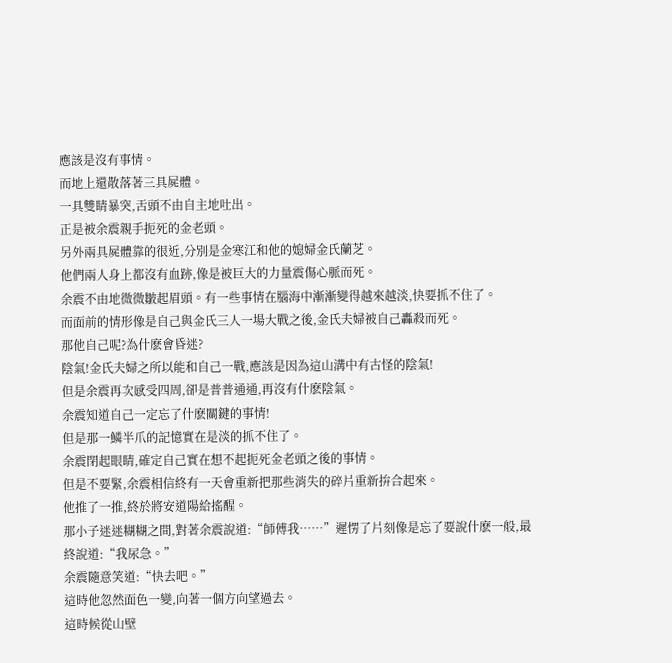應該是沒有事情。
而地上還散落著三具屍體。
一具雙睛暴突,舌頭不由自主地吐出。
正是被余震親手扼死的金老頭。
另外兩具屍體靠的很近,分別是金寒江和他的媳婦金氏蘭芝。
他們兩人身上都沒有血跡,像是被巨大的力量震傷心脈而死。
余震不由地微微皺起眉頭。有一些事情在腦海中漸漸變得越來越淡,快要抓不住了。
而面前的情形像是自己與金氏三人一場大戰之後,金氏夫婦被自己轟殺而死。
那他自己呢?為什麽會昏迷?
陰氣!金氏夫婦之所以能和自己一戰,應該是因為這山溝中有古怪的陰氣!
但是余震再次感受四周,卻是普普通通,再沒有什麽陰氣。
余震知道自己一定忘了什麽關鍵的事情!
但是那一鱗半爪的記憶實在是淡的抓不住了。
余震閉起眼睛,確定自己實在想不起扼死金老頭之後的事情。
但是不要緊,余震相信終有一天會重新把那些消失的碎片重新拚合起來。
他推了一推,終於將安道陽給搖醒。
那小子迷迷糊糊之間,對著余震說道:“師傅我……”遲愣了片刻像是忘了要說什麽一般,最終說道:“我尿急。”
余震隨意笑道:“快去吧。”
這時他忽然面色一變,向著一個方向望過去。
這時候從山壁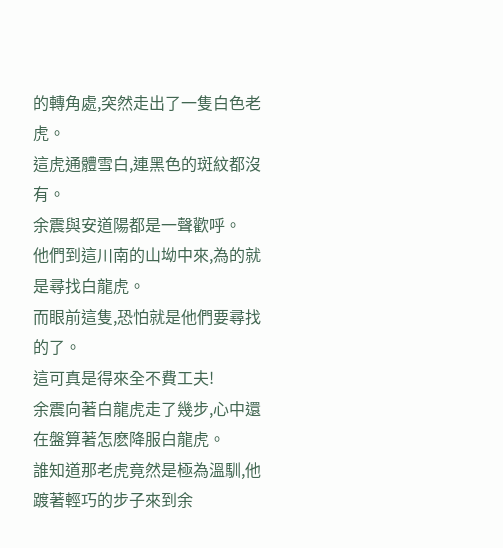的轉角處,突然走出了一隻白色老虎。
這虎通體雪白,連黑色的斑紋都沒有。
余震與安道陽都是一聲歡呼。
他們到這川南的山坳中來,為的就是尋找白龍虎。
而眼前這隻,恐怕就是他們要尋找的了。
這可真是得來全不費工夫!
余震向著白龍虎走了幾步,心中還在盤算著怎麽降服白龍虎。
誰知道那老虎竟然是極為溫馴,他踱著輕巧的步子來到余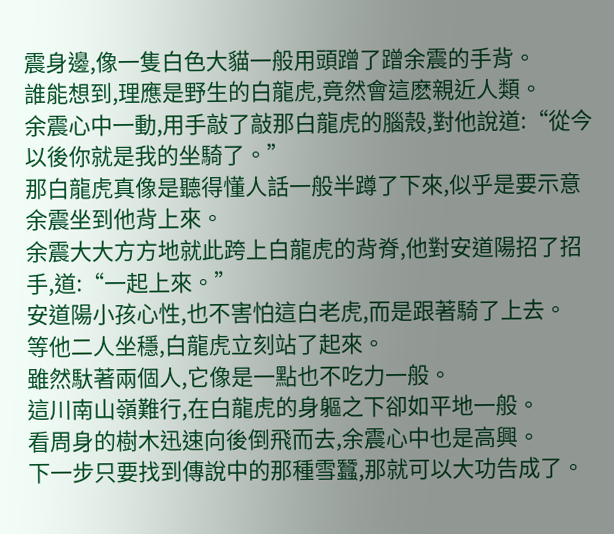震身邊,像一隻白色大貓一般用頭蹭了蹭余震的手背。
誰能想到,理應是野生的白龍虎,竟然會這麽親近人類。
余震心中一動,用手敲了敲那白龍虎的腦殼,對他說道:“從今以後你就是我的坐騎了。”
那白龍虎真像是聽得懂人話一般半蹲了下來,似乎是要示意余震坐到他背上來。
余震大大方方地就此跨上白龍虎的背脊,他對安道陽招了招手,道:“一起上來。”
安道陽小孩心性,也不害怕這白老虎,而是跟著騎了上去。
等他二人坐穩,白龍虎立刻站了起來。
雖然馱著兩個人,它像是一點也不吃力一般。
這川南山嶺難行,在白龍虎的身軀之下卻如平地一般。
看周身的樹木迅速向後倒飛而去,余震心中也是高興。
下一步只要找到傳說中的那種雪蠶,那就可以大功告成了。